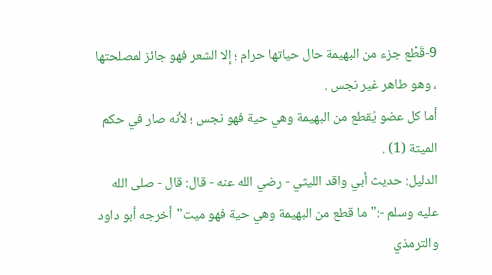9-قَطْع جزء من البهيمة حال حياتها حرام ؛ إلا الشعر فهو جائز لمصلحتها ، وهو طاهر غير نجس .
أما كل عضو يُقطع من البهيمة وهي حية فهو نجس ؛ لأنه صار في حكم الميتة (1) .
الدليل: حديث أبي واقد الليثي - رضي الله عنه - قال: قال - صلى الله عليه وسلم -:"ما قطع من البهيمة وهي حية فهو ميت"أخرجه أبو داود والترمذي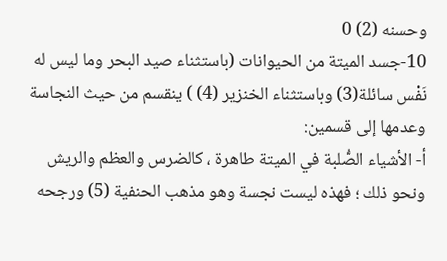وحسنه (2) 0
10-جسد الميتة من الحيوانات (باستثناء صيد البحر وما ليس له نَفْس سائلة(3) وباستثناء الخنزير (4) ) ينقسم من حيث النجاسة وعدمها إلى قسمين:
أ- الأشياء الصُّلبة في الميتة طاهرة ، كالضرس والعظم والريش ونحو ذلك ؛ فهذه ليست نجسة وهو مذهب الحنفية (5) ورجحه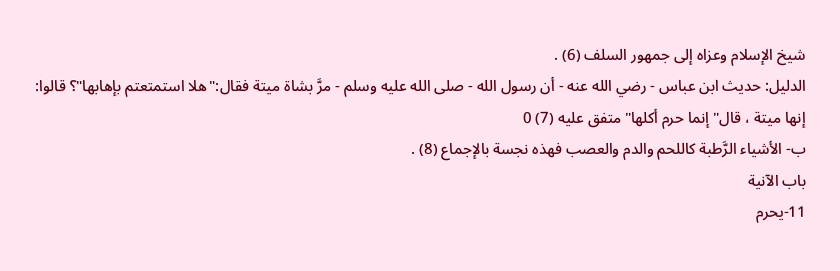شيخ الإسلام وعزاه إلى جمهور السلف (6) .
الدليل: حديث ابن عباس - رضي الله عنه - أن رسول الله - صلى الله عليه وسلم - مرَّ بشاة ميتة فقال:"هلا استمتعتم بإهابها"؟ قالوا: إنها ميتة ، قال"إنما حرم أكلها"متفق عليه (7) 0
ب- الأشياء الرَّطبة كاللحم والدم والعصب فهذه نجسة بالإجماع (8) .
باب الآنية
11-يحرم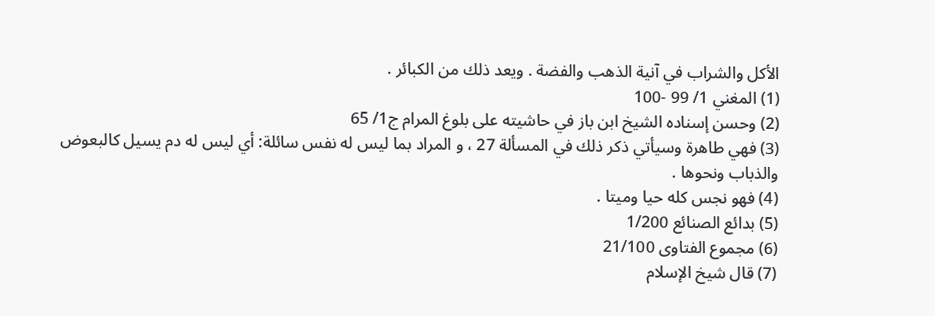الأكل والشراب في آنية الذهب والفضة . ويعد ذلك من الكبائر .
(1) المغني 1/ 99 -100
(2) وحسن إسناده الشيخ ابن باز في حاشيته على بلوغ المرام ج1/ 65
(3) فهي طاهرة وسيأتي ذكر ذلك في المسألة 27 ، و المراد بما ليس له نفس سائلة: أي ليس له دم يسيل كالبعوض والذباب ونحوها .
(4) فهو نجس كله حيا وميتا .
(5) بدائع الصنائع 1/200
(6) مجموع الفتاوى 21/100
(7) قال شيخ الإسلام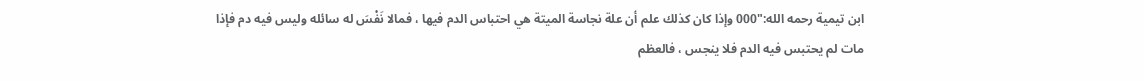ابن تيمية رحمه الله:"000 وإذا كان كذلك علم أن علة نجاسة الميتة هي احتباس الدم فيها ، فمالا نَفْسَ له سائله وليس فيه دم فإذا مات لم يحتبس فيه الدم فلا ينجس ، فالعظم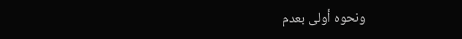ونحوه أولى بعدم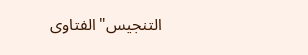التنجيس"الفتاوى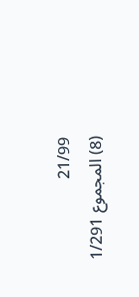21/99
(8) المجموع 1/291